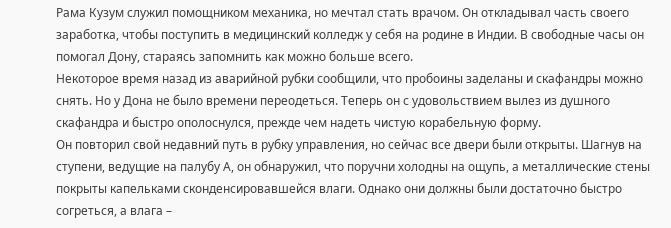Рама Кузум служил помощником механика, но мечтал стать врачом. Он откладывал часть своего заработка, чтобы поступить в медицинский колледж у себя на родине в Индии. В свободные часы он помогал Дону, стараясь запомнить как можно больше всего.
Некоторое время назад из аварийной рубки сообщили, что пробоины заделаны и скафандры можно снять. Но у Дона не было времени переодеться. Теперь он с удовольствием вылез из душного скафандра и быстро ополоснулся, прежде чем надеть чистую корабельную форму.
Он повторил свой недавний путь в рубку управления, но сейчас все двери были открыты. Шагнув на ступени, ведущие на палубу А, он обнаружил, что поручни холодны на ощупь, а металлические стены покрыты капельками сконденсировавшейся влаги. Однако они должны были достаточно быстро согреться, а влага –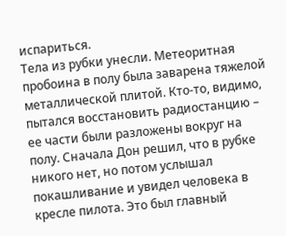испариться.
Тела из рубки унесли. Метеоритная пробоина в полу была заварена тяжелой металлической плитой. Кто-то, видимо, пытался восстановить радиостанцию – ее части были разложены вокруг на полу. Сначала Дон решил, что в рубке никого нет, но потом услышал покашливание и увидел человека в кресле пилота. Это был главный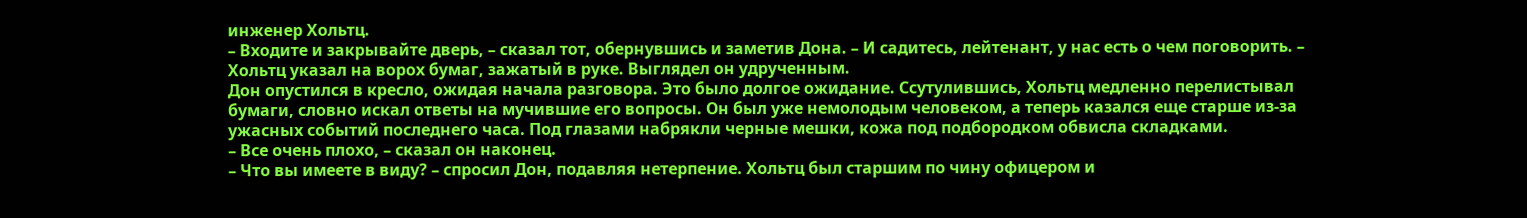инженер Хольтц.
– Входите и закрывайте дверь, – сказал тот, обернувшись и заметив Дона. – И садитесь, лейтенант, у нас есть о чем поговорить. – Хольтц указал на ворох бумаг, зажатый в руке. Выглядел он удрученным.
Дон опустился в кресло, ожидая начала разговора. Это было долгое ожидание. Ссутулившись, Хольтц медленно перелистывал бумаги, словно искал ответы на мучившие его вопросы. Он был уже немолодым человеком, а теперь казался еще старше из-за ужасных событий последнего часа. Под глазами набрякли черные мешки, кожа под подбородком обвисла складками.
– Все очень плохо, – сказал он наконец.
– Что вы имеете в виду? – спросил Дон, подавляя нетерпение. Хольтц был старшим по чину офицером и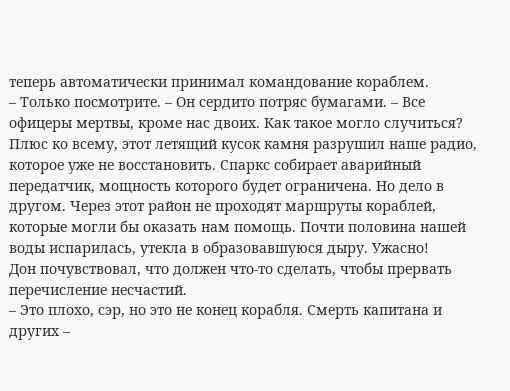теперь автоматически принимал командование кораблем.
– Только посмотрите. – Он сердито потряс бумагами. – Все офицеры мертвы, кроме нас двоих. Как такое могло случиться? Плюс ко всему, этот летящий кусок камня разрушил наше радио, которое уже не восстановить. Спаркс собирает аварийный передатчик, мощность которого будет ограничена. Но дело в другом. Через этот район не проходят маршруты кораблей, которые могли бы оказать нам помощь. Почти половина нашей воды испарилась, утекла в образовавшуюся дыру. Ужасно!
Дон почувствовал, что должен что-то сделать, чтобы прервать перечисление несчастий.
– Это плохо, сэр, но это не конец корабля. Смерть капитана и других –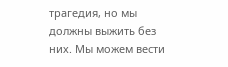трагедия, но мы должны выжить без них. Мы можем вести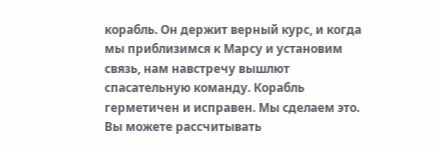корабль. Он держит верный курс, и когда мы приблизимся к Марсу и установим связь, нам навстречу вышлют спасательную команду. Корабль герметичен и исправен. Мы сделаем это. Вы можете рассчитывать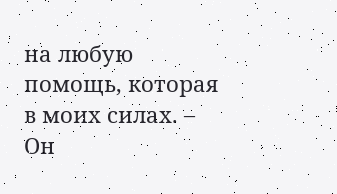на любую помощь, которая в моих силах. – Он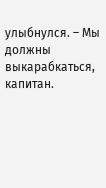улыбнулся. – Мы должны выкарабкаться, капитан.